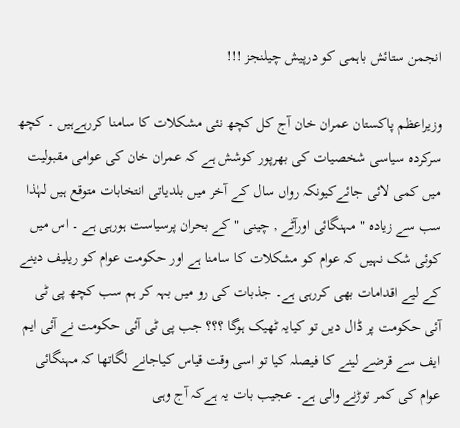انجمن ستائش باہمی کو درپیش چیلنجز !!!

وزیراعظم پاکستان عمران خان آج کل کچھ نئی مشکلات کا سامنا کررہےہیں ۔ کچھ سرکردہ سیاسی شخصیات کی بھرپور کوشش ہے کہ عمران خان کی عوامی مقبولیت میں کمی لائی جائےکیونکہ رواں سال کے آخر میں بلدیاتی انتخابات متوقع ہیں لہٰذا سب سے زیادہ " مہنگائی اورآٹے , چینی " کے بحران پرسیاست ہورہی ہے ۔ اس میں کوئی شک نہیں کہ عوام کو مشکلات کا سامنا ہے اور حکومت عوام کو ریلیف دینے کے لیے اقدامات بھی کررہی ہے۔ جذبات کی رو میں بہہ کر ہم سب کچھ پی ٹی آئی حکومت پر ڈال دیں تو کیایہ ٹھیک ہوگا ؟؟؟ جب پی ٹی آئی حکومت نے آئی ایم ایف سے قرضے لینے کا فیصلہ کیا تو اسی وقت قیاس کیاجانے لگاتھا کہ مہنگائی عوام کی کمر توڑنے والی ہے۔ عجیب بات یہ ہےکہ آج وہی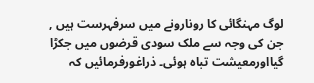لوگ مہنگائی کا رونارونے میں سرفہرست ہیں , جن کی وجہ سے ملک سودی قرضوں میں جکڑا گیااورمعیشت تباہ ہوئی۔ ذراغورفرمائیں کہ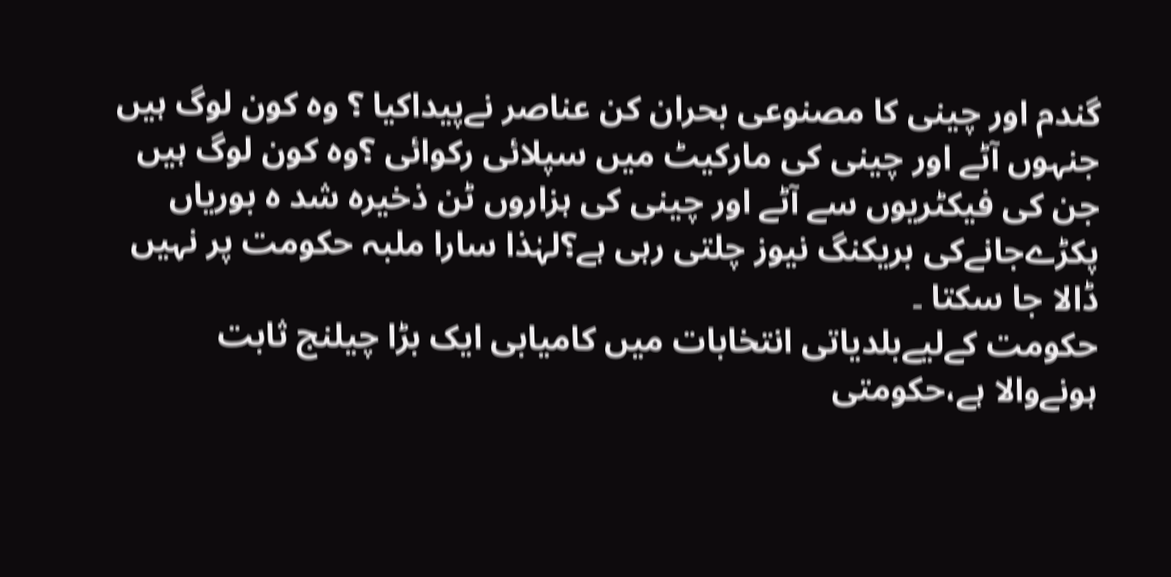گندم اور چینی کا مصنوعی بحران کن عناصر نےپیداکیا ؟ وہ کون لوگ ہیں جنہوں آٹے اور چینی کی مارکیٹ میں سپلائی رکوائی ؟وہ کون لوگ ہیں جن کی فیکٹریوں سے آٹے اور چینی کی ہزاروں ٹن ذخیرہ شد ہ بوریاں پکڑےجانےکی بریکنگ نیوز چلتی رہی ہے؟لہٰذا سارا ملبہ حکومت پر نہیں ڈالا جا سکتا ۔
حکومت کےلیےبلدیاتی انتخابات میں کامیابی ایک بڑا چیلنج ثابت ہونےوالا ہے،حکومتی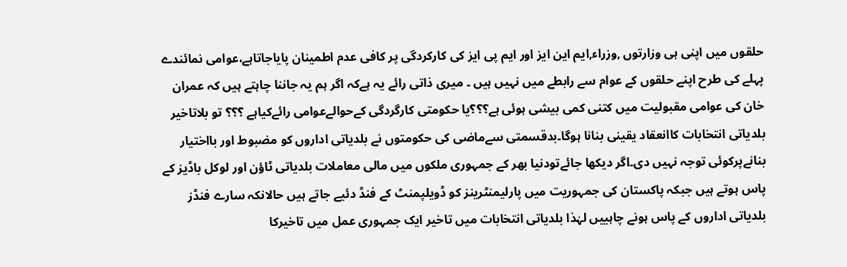حلقوں میں اپنی ہی وزارتوں ,وزراء,ایم این ایز اور ایم پی ایز کی کارکردگی پر کافی عدم اطمینان پایاجاتاہے،عوامی نمائندے پہلے کی طرح اپنے حلقوں کے عوام سے رابطے میں نہیں ہیں ۔ میری ذاتی رائے یہ ہےکہ اگر ہم یہ جاننا چاہتے ہیں کہ عمران خان کی عوامی مقبولیت میں کتنی کمی بیشی ہوئی ہے؟؟؟یا حکومتی کارگردگی کےحوالےعوامی رائےکیاہے ؟؟؟ تو بلاتاخیر بلدیاتی انتخابات کاانعقاد یقینی بنانا ہوگا۔بدقسمتی سےماضی کی حکومتوں نے بلدیاتی اداروں کو مضبوط اور بااختیار بنانےپرکوئی توجہ نہیں دی۔اگر دیکھا جائےتودنیا بھر کے جمہوری ملکوں میں مالی معاملات بلدیاتی ٹاؤن اور لوکل باڈیز کے پاس ہوتے ہیں جبکہ پاکستان کی جمہوریت میں پارلیمنٹرینز کو ڈویلپمنٹ کے فنڈ دئیے جاتے ہیں حالانکہ سارے فنڈز بلدیاتی اداروں کے پاس ہونے چاہییں لہٰذا بلدیاتی انتخابات میں تاخیر ایک جمہوری عمل میں تاخیرکا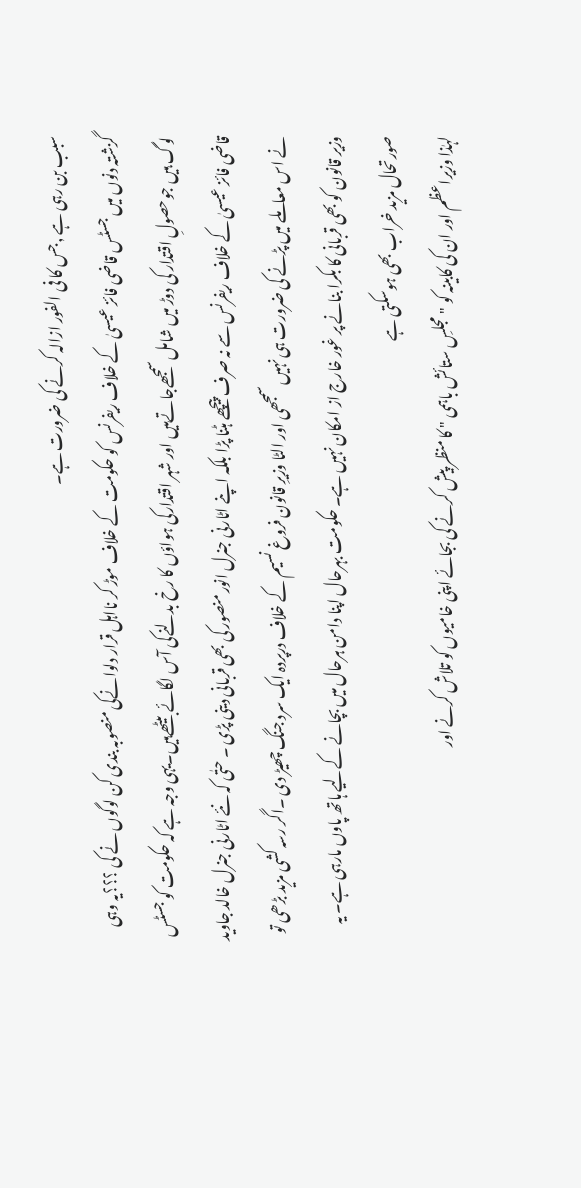سبب بن رہی ہے ,جس کا فی الفور ازالہ کرنے کی ضرورت ہے۔
گزشتہ دنوں میں جسٹس قاضی فائز عیسیٰ کے خلاف ریفرنس کو حکومت کے خلاف موڑ کر نااہل قرار دلوانےکی منصوبہ بندی کن لوگوں نے کی ؟؟؟یہ وہی لوگ ہیں جوحصولِ اقتدار کی دوڑ میں شامل سمجھےجاتےہیں اور شہر اقتدارکی ہواؤں کا رخ بدلنےکی آس لگائے بیٹھےہیں۔یہی وجہ ہے کہ حکومت کو جسٹس قاضی فائز عیسیٰ کے خلاف ریفرنس سے نہ صرف پیچھے ہٹنا پڑا بلکہ اپنے اٹارنی جنرل انور منصور کی بھی قربانی دینی پڑی ۔ حتٰی کہ نئے اٹارنی جنرل خالد جاوید نے اس معاملے میں پڑنے کی ضرورت ہی نہیں سمجھی اور الٹا وزیرِ قانون فروغ نسیم کے خلاف درپردہ ایک سرد جنگ چھیڑ دی ۔اگر رسہ کشی مزید بڑھی تو وزیر قانون کو بھی قربانی کا بکرا بنانے پر غور خارج از امکان نہیں ہے۔ حکومت بہرحال اپنا دامن ہرحال میں بچانے کےلیے ہاتھ پاوں مارہی ہے۔ یہ صورتحال مزید خراب بھی ہوسکتی ہے
لہٰذا وزیراعظم اور ان کی کابینہ کو " مجلسِ ستائش باہمی " کا منظر پیش کرنے کی بجائے اپنی خامیوں کو تلاش کرنے اور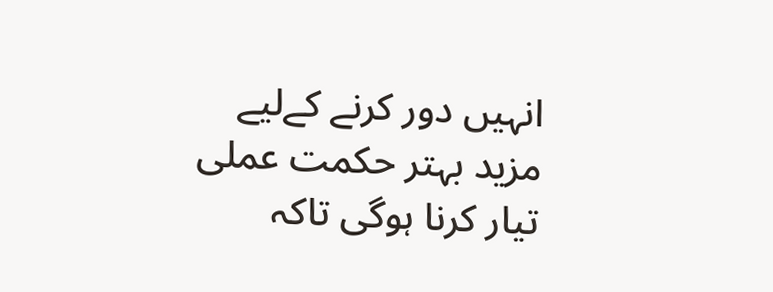انہیں دور کرنے کےلیے مزید بہتر حکمت عملی تیار کرنا ہوگی تاکہ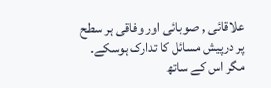علاقائی , صوبائی اور وفاقی ہر سطح پر درپیش مسائل کا تدارک ہوسکے۔ مگر اس کے ساتھ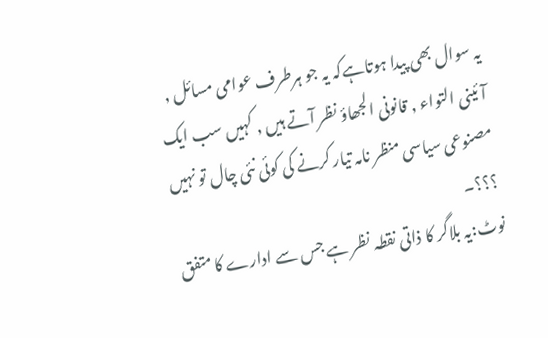یہ سوال بھی پیدا ہوتاہےکہ یہ جو ہرطرف عوامی مسائل , آئینی التواء , قانونی الجھاؤ نظر آتے ہیں , کہیں سب ایک مصنوعی سیاسی منظر نامہ تیار کرنے کی کوئی نئی چال تو نہیں ؟؟؟۔
نوٹ:یہ بلاگر کا ذاتی نقطہ نظر ہے جس سے ادارے کا متفق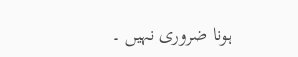ہونا ضروری نہیں ۔